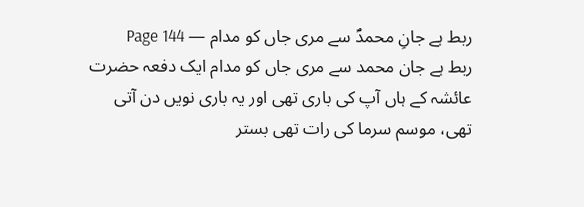ربط ہے جانِ محمدؐ سے مری جاں کو مدام — Page 144
ربط ہے جان محمد سے مری جاں کو مدام ایک دفعہ حضرت عائشہ کے ہاں آپ کی باری تھی اور یہ باری نویں دن آتی تھی، موسم سرما کی رات تھی بستر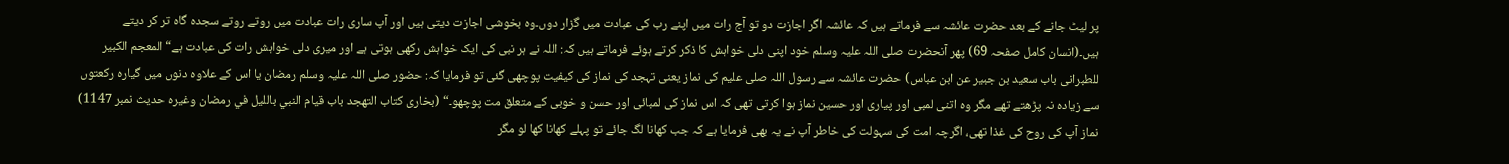پر لیٹ جانے کے بعد حضرت عائشہ سے فرماتے ہیں کہ عائشہ اگر اجازت دو تو آج رات میں اپنے رب کی عبادت میں گزار دوں۔وہ بخوشی اجازت دیتی ہیں اور آپ ساری رات عبادت میں روتے روتے سجدہ گاہ تر کر دیتے ہیں۔(انسان کامل صفحہ 69) پھر آنحضرت صلی اللہ علیہ وسلم خود اپنی دلی خواہش کا ذکر کرتے ہوئے فرماتے ہیں کہ: اللہ نے ہر نبی کی ایک خواہش رکھی ہوتی ہے اور میری دلی خواہش رات کی عبادت ہے“ المعجم الكبير للطبرانى باب سعيد بن جبير عن ابن عباس) حضرت عائشہ سے رسول اللہ صلی علیم کی نماز یعنی تہجد کی نماز کی کیفیت پوچھی گئی تو فرمایا کہ: حضور صلی اللہ علیہ وسلم رمضان یا اس کے علاوہ دنوں میں گیارہ رکعتوں سے زیادہ نہ پڑھتے تھے مگر وہ اتنی لمبی اور پیاری اور حسین نماز ہوا کرتی تھی کہ اس نماز کی لمبائی اور حسن و خوبی کے متعلق مت پوچھو۔“ (بخاری کتاب التهجد باب قیام النبي بالليل في رمضان وغیرہ حدیث نمبر 1147) نماز آپ کی روح کی غذا تھی، اگرچہ امت کی سہولت کی خاطر آپ نے یہ بھی فرمایا ہے کہ جب کھانا لگ جائے تو پہلے کھانا کھا لو مگر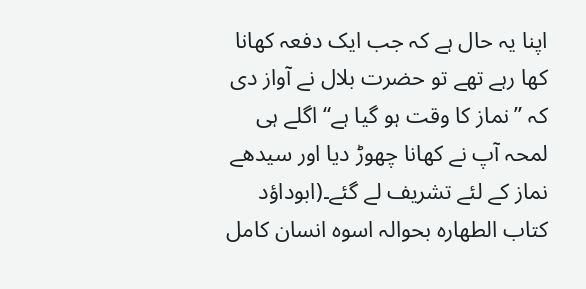اپنا یہ حال ہے کہ جب ایک دفعہ کھانا کھا رہے تھے تو حضرت بلال نے آواز دی کہ ”نماز کا وقت ہو گیا ہے“ اگلے ہی لمحہ آپ نے کھانا چھوڑ دیا اور سیدھے نماز کے لئے تشریف لے گئے۔(ابوداؤد کتاب الطهاره بحوالہ اسوہ انسان کامل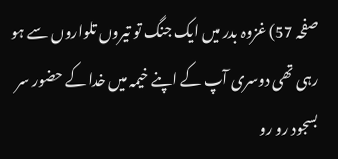صفحہ 57) غزوہ بدر میں ایک جنگ تو تیروں تلواروں سے ہو رہی تھی دوسری آپ کے اپنے خیمہ میں خدا کے حضور سر بسجود رو رو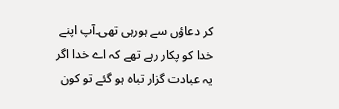کر دعاؤں سے ہورہی تھی۔آپ اپنے خدا کو پکار رہے تھے کہ اے خدا اگر یہ عبادت گزار تباہ ہو گئے تو کون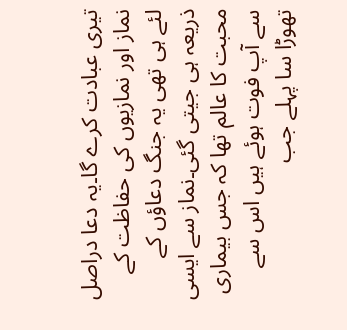تیری عبادت کرے گا۔یہ دعا دراصل نماز اور نمازیوں کی حفاظت کے لئے ہی تھی یہ جنگ دعاؤں کے ذریعہ ہی جیتی گئی۔نماز سے ایسی محبت کا عالم تھا کہ جس بیماری سے آپ فوت ہوئے ہیں اس سے تھوڑا سا پہلے جب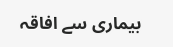بیماری سے افاقہ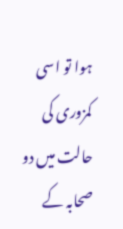ہوا تو اسی کمزوری کی حالت میں دو صحابہ کے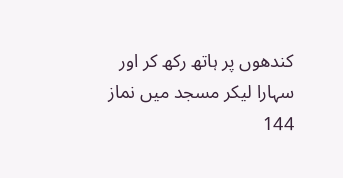کندھوں پر ہاتھ رکھ کر اور سہارا لیکر مسجد میں نماز 144